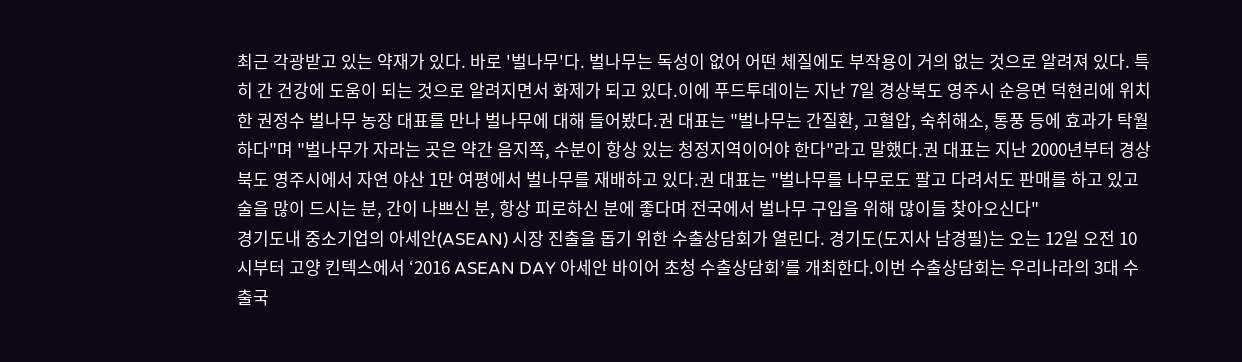최근 각광받고 있는 약재가 있다. 바로 '벌나무'다. 벌나무는 독성이 없어 어떤 체질에도 부작용이 거의 없는 것으로 알려져 있다. 특히 간 건강에 도움이 되는 것으로 알려지면서 화제가 되고 있다.이에 푸드투데이는 지난 7일 경상북도 영주시 순응면 덕현리에 위치한 권정수 벌나무 농장 대표를 만나 벌나무에 대해 들어봤다.권 대표는 "벌나무는 간질환, 고혈압, 숙취해소, 통풍 등에 효과가 탁월하다"며 "벌나무가 자라는 곳은 약간 음지쪽, 수분이 항상 있는 청정지역이어야 한다"라고 말했다.권 대표는 지난 2000년부터 경상북도 영주시에서 자연 야산 1만 여평에서 벌나무를 재배하고 있다.권 대표는 "벌나무를 나무로도 팔고 다려서도 판매를 하고 있고 술을 많이 드시는 분, 간이 나쁘신 분, 항상 피로하신 분에 좋다며 전국에서 벌나무 구입을 위해 많이들 찾아오신다"
경기도내 중소기업의 아세안(ASEAN) 시장 진출을 돕기 위한 수출상담회가 열린다. 경기도(도지사 남경필)는 오는 12일 오전 10시부터 고양 킨텍스에서 ‘2016 ASEAN DAY 아세안 바이어 초청 수출상담회’를 개최한다.이번 수출상담회는 우리나라의 3대 수출국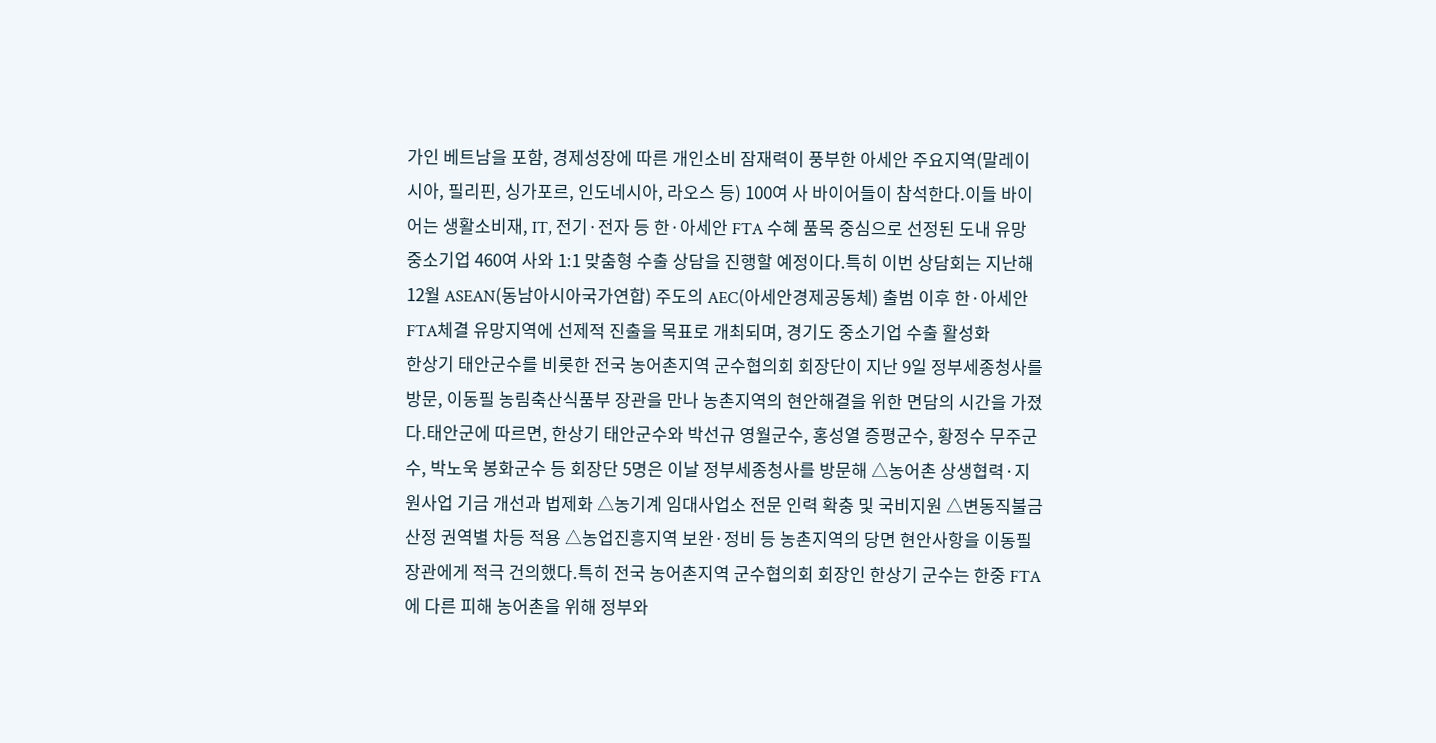가인 베트남을 포함, 경제성장에 따른 개인소비 잠재력이 풍부한 아세안 주요지역(말레이시아, 필리핀, 싱가포르, 인도네시아, 라오스 등) 100여 사 바이어들이 참석한다.이들 바이어는 생활소비재, IT, 전기·전자 등 한·아세안 FTA 수혜 품목 중심으로 선정된 도내 유망 중소기업 460여 사와 1:1 맞춤형 수출 상담을 진행할 예정이다.특히 이번 상담회는 지난해 12월 ASEAN(동남아시아국가연합) 주도의 AEC(아세안경제공동체) 출범 이후 한·아세안FTA체결 유망지역에 선제적 진출을 목표로 개최되며, 경기도 중소기업 수출 활성화
한상기 태안군수를 비롯한 전국 농어촌지역 군수협의회 회장단이 지난 9일 정부세종청사를 방문, 이동필 농림축산식품부 장관을 만나 농촌지역의 현안해결을 위한 면담의 시간을 가졌다.태안군에 따르면, 한상기 태안군수와 박선규 영월군수, 홍성열 증평군수, 황정수 무주군수, 박노욱 봉화군수 등 회장단 5명은 이날 정부세종청사를 방문해 △농어촌 상생협력·지원사업 기금 개선과 법제화 △농기계 임대사업소 전문 인력 확충 및 국비지원 △변동직불금 산정 권역별 차등 적용 △농업진흥지역 보완·정비 등 농촌지역의 당면 현안사항을 이동필 장관에게 적극 건의했다.특히 전국 농어촌지역 군수협의회 회장인 한상기 군수는 한중 FTA에 다른 피해 농어촌을 위해 정부와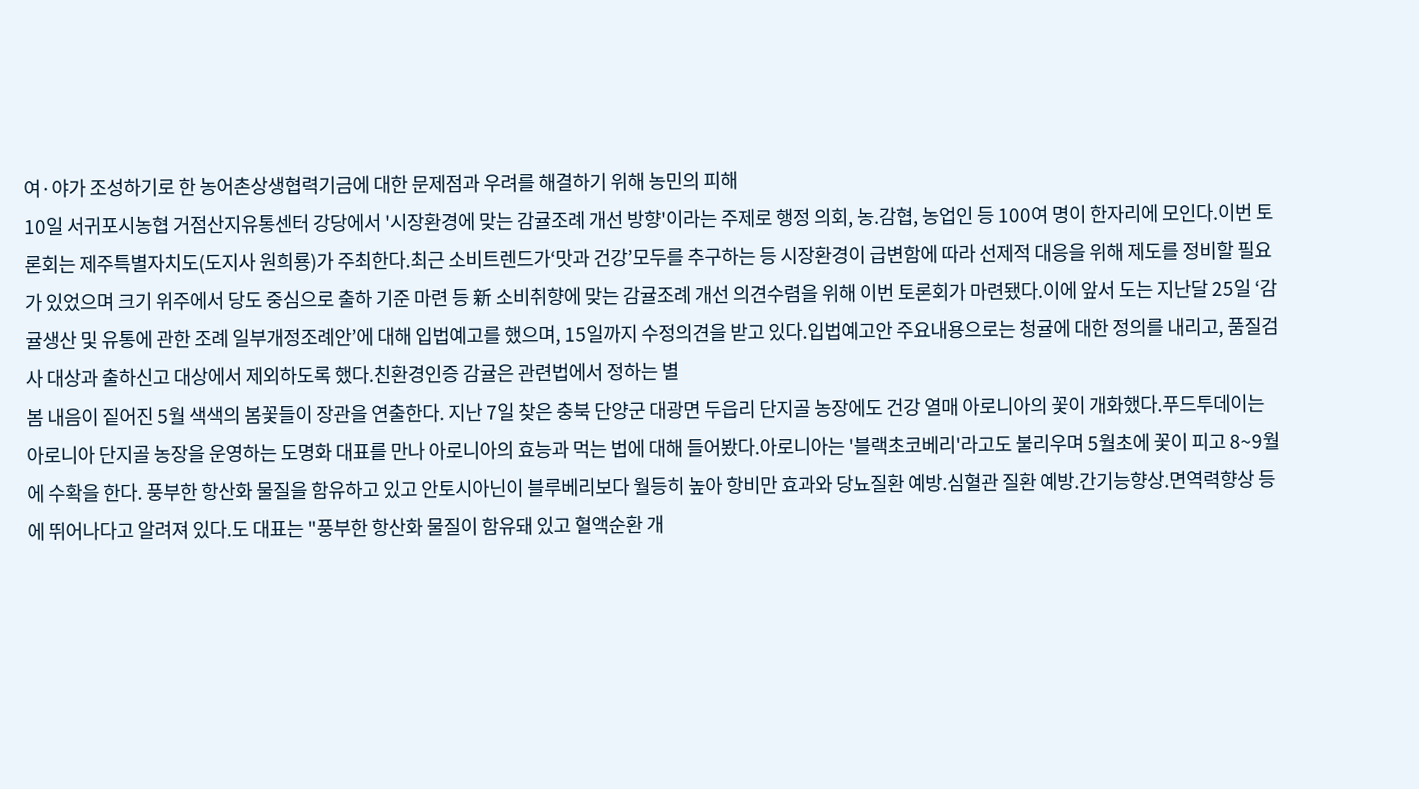여·야가 조성하기로 한 농어촌상생협력기금에 대한 문제점과 우려를 해결하기 위해 농민의 피해
10일 서귀포시농협 거점산지유통센터 강당에서 '시장환경에 맞는 감귤조례 개선 방향'이라는 주제로 행정 의회, 농.감협, 농업인 등 100여 명이 한자리에 모인다.이번 토론회는 제주특별자치도(도지사 원희룡)가 주최한다.최근 소비트렌드가‘맛과 건강’모두를 추구하는 등 시장환경이 급변함에 따라 선제적 대응을 위해 제도를 정비할 필요가 있었으며 크기 위주에서 당도 중심으로 출하 기준 마련 등 新 소비취향에 맞는 감귤조례 개선 의견수렴을 위해 이번 토론회가 마련됐다.이에 앞서 도는 지난달 25일 ‘감귤생산 및 유통에 관한 조례 일부개정조례안’에 대해 입법예고를 했으며, 15일까지 수정의견을 받고 있다.입법예고안 주요내용으로는 청귤에 대한 정의를 내리고, 품질검사 대상과 출하신고 대상에서 제외하도록 했다.친환경인증 감귤은 관련법에서 정하는 별
봄 내음이 짙어진 5월 색색의 봄꽃들이 장관을 연출한다. 지난 7일 찾은 충북 단양군 대광면 두읍리 단지골 농장에도 건강 열매 아로니아의 꽃이 개화했다.푸드투데이는 아로니아 단지골 농장을 운영하는 도명화 대표를 만나 아로니아의 효능과 먹는 법에 대해 들어봤다.아로니아는 '블랙초코베리'라고도 불리우며 5월초에 꽃이 피고 8~9월에 수확을 한다. 풍부한 항산화 물질을 함유하고 있고 안토시아닌이 블루베리보다 월등히 높아 항비만 효과와 당뇨질환 예방.심혈관 질환 예방.간기능향상.면역력향상 등에 뛰어나다고 알려져 있다.도 대표는 "풍부한 항산화 물질이 함유돼 있고 혈액순환 개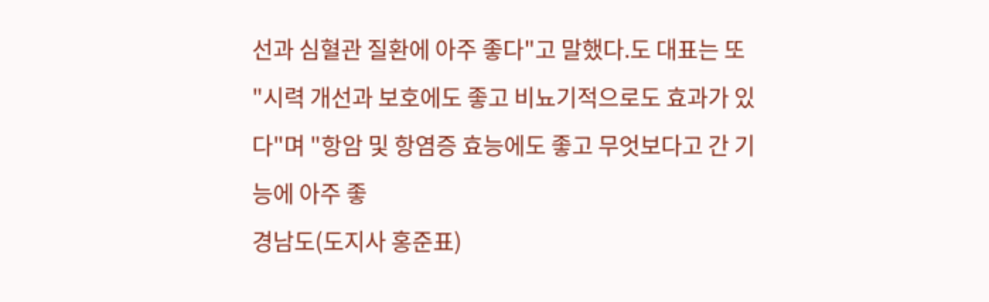선과 심혈관 질환에 아주 좋다"고 말했다.도 대표는 또 "시력 개선과 보호에도 좋고 비뇨기적으로도 효과가 있다"며 "항암 및 항염증 효능에도 좋고 무엇보다고 간 기능에 아주 좋
경남도(도지사 홍준표)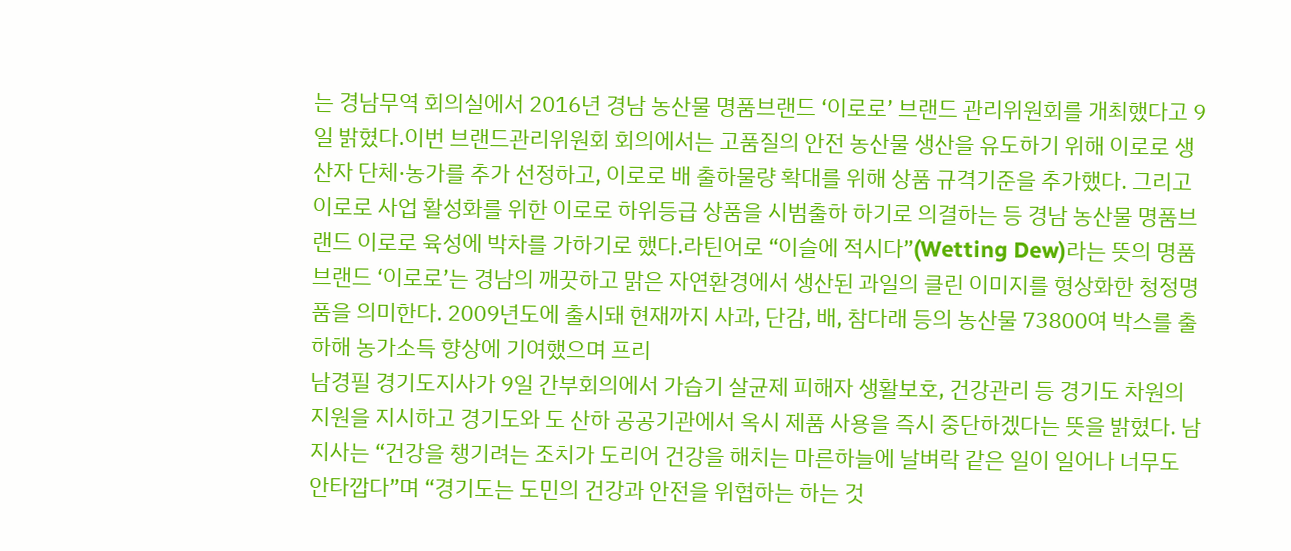는 경남무역 회의실에서 2016년 경남 농산물 명품브랜드 ‘이로로’ 브랜드 관리위원회를 개최했다고 9일 밝혔다.이번 브랜드관리위원회 회의에서는 고품질의 안전 농산물 생산을 유도하기 위해 이로로 생산자 단체·농가를 추가 선정하고, 이로로 배 출하물량 확대를 위해 상품 규격기준을 추가했다. 그리고 이로로 사업 활성화를 위한 이로로 하위등급 상품을 시범출하 하기로 의결하는 등 경남 농산물 명품브랜드 이로로 육성에 박차를 가하기로 했다.라틴어로 “이슬에 적시다”(Wetting Dew)라는 뜻의 명품브랜드 ‘이로로’는 경남의 깨끗하고 맑은 자연환경에서 생산된 과일의 클린 이미지를 형상화한 청정명품을 의미한다. 2009년도에 출시돼 현재까지 사과, 단감, 배, 참다래 등의 농산물 73800여 박스를 출하해 농가소득 향상에 기여했으며 프리
남경필 경기도지사가 9일 간부회의에서 가습기 살균제 피해자 생활보호, 건강관리 등 경기도 차원의 지원을 지시하고 경기도와 도 산하 공공기관에서 옥시 제품 사용을 즉시 중단하겠다는 뜻을 밝혔다. 남 지사는 “건강을 챙기려는 조치가 도리어 건강을 해치는 마른하늘에 날벼락 같은 일이 일어나 너무도 안타깝다”며 “경기도는 도민의 건강과 안전을 위협하는 하는 것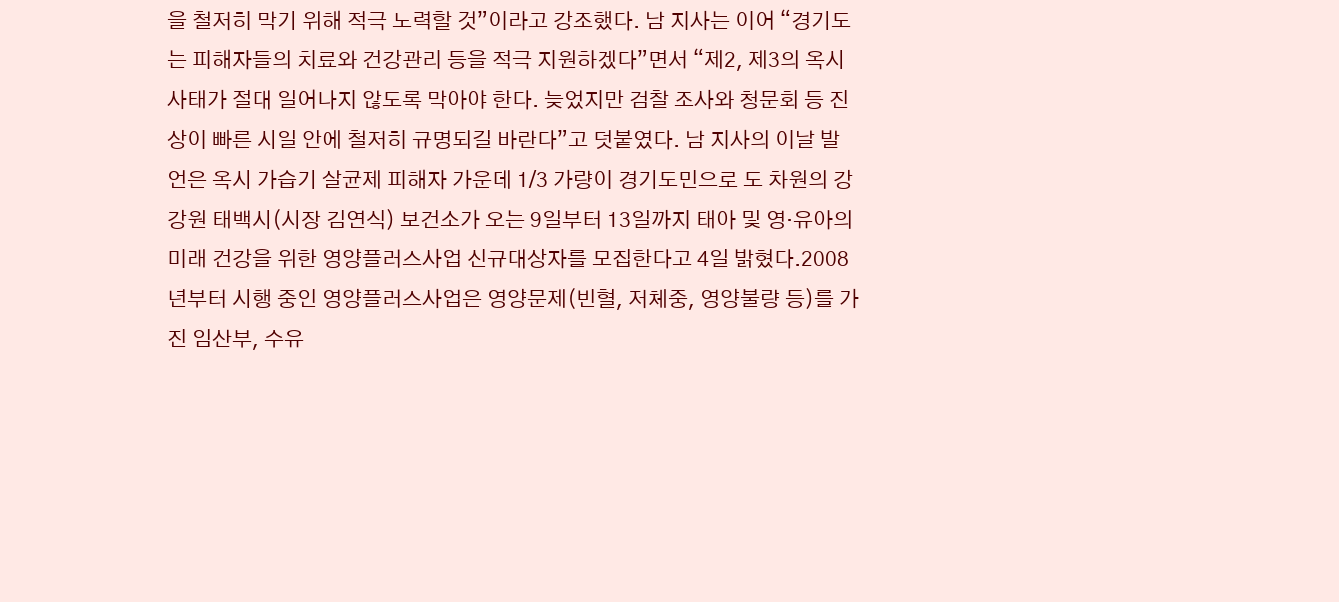을 철저히 막기 위해 적극 노력할 것”이라고 강조했다. 남 지사는 이어 “경기도는 피해자들의 치료와 건강관리 등을 적극 지원하겠다”면서 “제2, 제3의 옥시사태가 절대 일어나지 않도록 막아야 한다. 늦었지만 검찰 조사와 청문회 등 진상이 빠른 시일 안에 철저히 규명되길 바란다”고 덧붙였다. 남 지사의 이날 발언은 옥시 가습기 살균제 피해자 가운데 1/3 가량이 경기도민으로 도 차원의 강
강원 태백시(시장 김연식) 보건소가 오는 9일부터 13일까지 태아 및 영·유아의 미래 건강을 위한 영양플러스사업 신규대상자를 모집한다고 4일 밝혔다.2008년부터 시행 중인 영양플러스사업은 영양문제(빈혈, 저체중, 영양불량 등)를 가진 임산부, 수유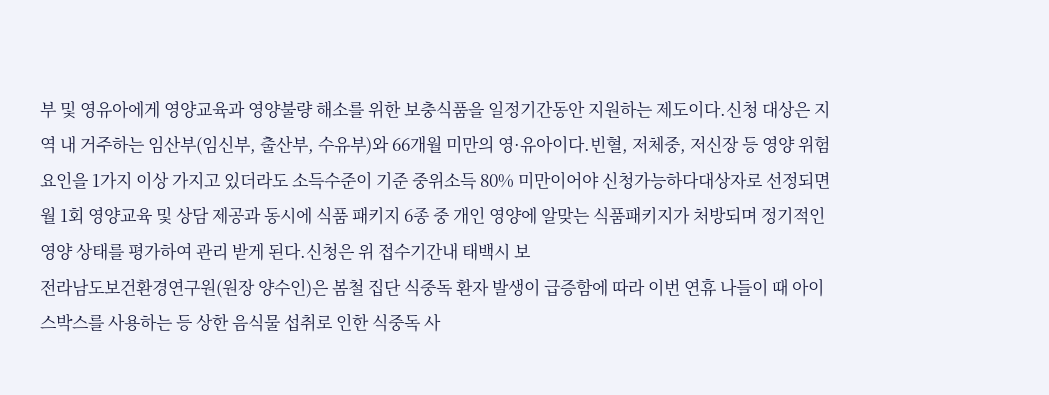부 및 영유아에게 영양교육과 영양불량 해소를 위한 보충식품을 일정기간동안 지원하는 제도이다.신청 대상은 지역 내 거주하는 임산부(임신부, 출산부, 수유부)와 66개월 미만의 영·유아이다.빈혈, 저체중, 저신장 등 영양 위험요인을 1가지 이상 가지고 있더라도 소득수준이 기준 중위소득 80% 미만이어야 신청가능하다대상자로 선정되면 월 1회 영양교육 및 상담 제공과 동시에 식품 패키지 6종 중 개인 영양에 알맞는 식품패키지가 처방되며 정기적인 영양 상태를 평가하여 관리 받게 된다.신청은 위 접수기간내 태백시 보
전라남도보건환경연구원(원장 양수인)은 봄철 집단 식중독 환자 발생이 급증함에 따라 이번 연휴 나들이 때 아이스박스를 사용하는 등 상한 음식물 섭취로 인한 식중독 사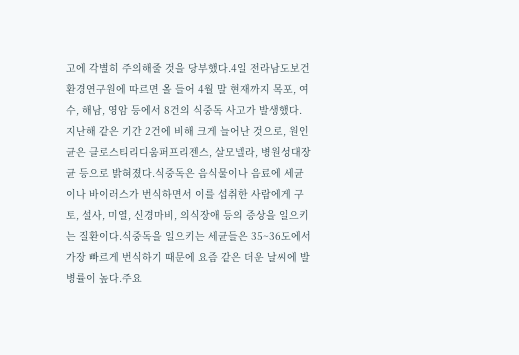고에 각별히 주의해줄 것을 당부했다.4일 전라남도보건환경연구원에 따르면 올 들어 4월 말 현재까지 목포, 여수, 해남, 영암 등에서 8건의 식중독 사고가 발생했다. 지난해 같은 기간 2건에 비해 크게 늘어난 것으로, 원인균은 클로스티리디움퍼프리젠스, 살모넬라, 병원성대장균 등으로 밝혀졌다.식중독은 음식물이나 음료에 세균이나 바이러스가 번식하면서 이를 섭취한 사람에게 구토, 설사, 미열, 신경마비, 의식장애 등의 증상을 일으키는 질환이다.식중독을 일으키는 세균들은 35~36도에서 가장 빠르게 번식하기 때문에 요즘 같은 더운 날씨에 발병률이 높다.주요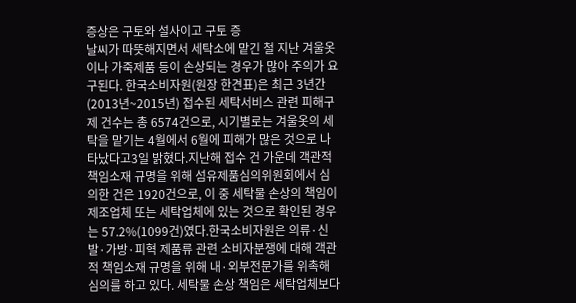증상은 구토와 설사이고 구토 증
날씨가 따뜻해지면서 세탁소에 맡긴 철 지난 겨울옷이나 가죽제품 등이 손상되는 경우가 많아 주의가 요구된다. 한국소비자원(원장 한견표)은 최근 3년간(2013년~2015년) 접수된 세탁서비스 관련 피해구제 건수는 총 6574건으로, 시기별로는 겨울옷의 세탁을 맡기는 4월에서 6월에 피해가 많은 것으로 나타났다고3일 밝혔다.지난해 접수 건 가운데 객관적 책임소재 규명을 위해 섬유제품심의위원회에서 심의한 건은 1920건으로, 이 중 세탁물 손상의 책임이 제조업체 또는 세탁업체에 있는 것으로 확인된 경우는 57.2%(1099건)였다.한국소비자원은 의류·신발·가방·피혁 제품류 관련 소비자분쟁에 대해 객관적 책임소재 규명을 위해 내·외부전문가를 위촉해 심의를 하고 있다. 세탁물 손상 책임은 세탁업체보다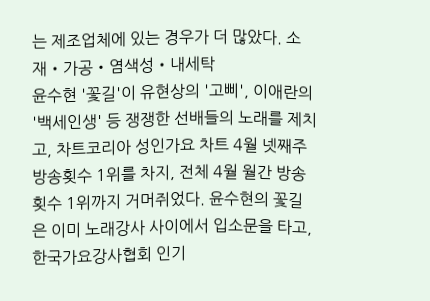는 제조업체에 있는 경우가 더 많았다. 소재‧가공‧염색성‧내세탁
윤수현 '꽃길'이 유현상의 '고삐', 이애란의 '백세인생' 등 쟁쟁한 선배들의 노래를 제치고, 차트코리아 성인가요 차트 4월 넷째주 방송횟수 1위를 차지, 전체 4월 월간 방송횟수 1위까지 거머쥐었다. 윤수현의 꽃길은 이미 노래강사 사이에서 입소문을 타고, 한국가요강사협회 인기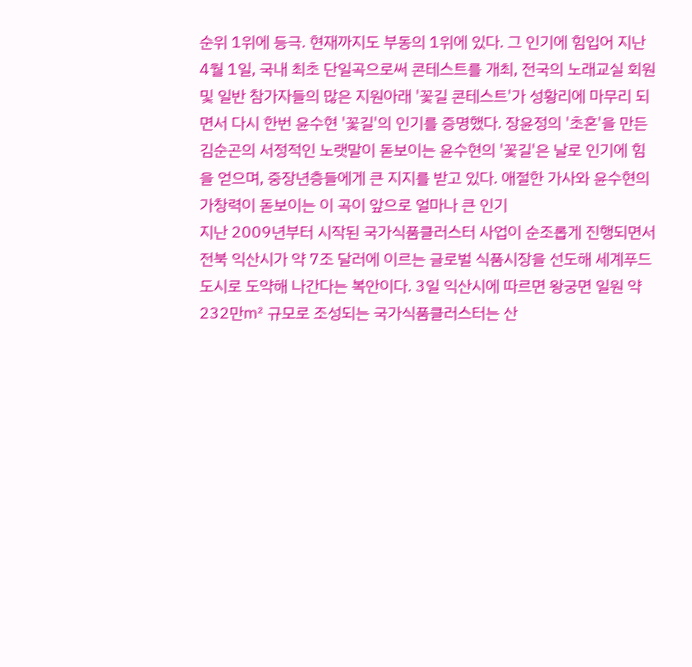순위 1위에 등극. 현재까지도 부동의 1위에 있다. 그 인기에 힘입어 지난 4월 1일, 국내 최초 단일곡으로써 콘테스트를 개최, 전국의 노래교실 회원 및 일반 참가자들의 많은 지원아래 '꽃길 콘테스트'가 성황리에 마무리 되면서 다시 한번 윤수현 '꽃길'의 인기를 증명했다. 장윤정의 '초혼'을 만든 김순곤의 서정적인 노랫말이 돋보이는 윤수현의 '꽃길'은 날로 인기에 힘을 얻으며, 중장년층들에게 큰 지지를 받고 있다. 애절한 가사와 윤수현의 가창력이 돋보이는 이 곡이 앞으로 얼마나 큰 인기
지난 2009년부터 시작된 국가식품클러스터 사업이 순조롭게 진행되면서 전북 익산시가 약 7조 달러에 이르는 글로벌 식품시장을 선도해 세계푸드도시로 도약해 나간다는 복안이다. 3일 익산시에 따르면 왕궁면 일원 약 232만㎡ 규모로 조성되는 국가식품클러스터는 산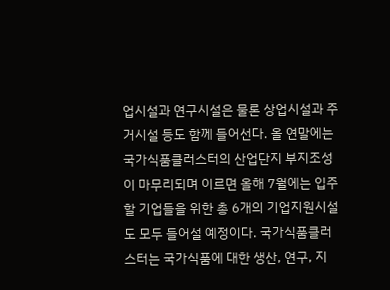업시설과 연구시설은 물론 상업시설과 주거시설 등도 함께 들어선다. 올 연말에는 국가식품클러스터의 산업단지 부지조성이 마무리되며 이르면 올해 7월에는 입주할 기업들을 위한 총 6개의 기업지원시설도 모두 들어설 예정이다. 국가식품클러스터는 국가식품에 대한 생산, 연구, 지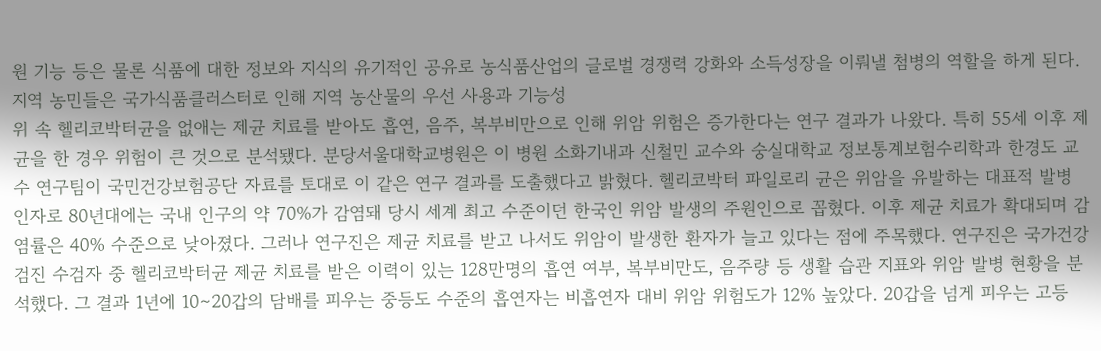원 기능 등은 물론 식품에 대한 정보와 지식의 유기적인 공유로 농식품산업의 글로벌 경쟁력 강화와 소득성장을 이뤄낼 첨병의 역할을 하게 된다. 지역 농민들은 국가식품클러스터로 인해 지역 농산물의 우선 사용과 기능성
위 속 헬리코박터균을 없애는 제균 치료를 받아도 흡연, 음주, 복부비만으로 인해 위암 위험은 증가한다는 연구 결과가 나왔다. 특히 55세 이후 제균을 한 경우 위험이 큰 것으로 분석됐다. 분당서울대학교병원은 이 병원 소화기내과 신철민 교수와 숭실대학교 정보통계보험수리학과 한경도 교수 연구팀이 국민건강보험공단 자료를 토대로 이 같은 연구 결과를 도출했다고 밝혔다. 헬리코박터 파일로리 균은 위암을 유발하는 대표적 발병 인자로 80년대에는 국내 인구의 약 70%가 감염돼 당시 세계 최고 수준이던 한국인 위암 발생의 주원인으로 꼽혔다. 이후 제균 치료가 확대되며 감염률은 40% 수준으로 낮아졌다. 그러나 연구진은 제균 치료를 받고 나서도 위암이 발생한 환자가 늘고 있다는 점에 주목했다. 연구진은 국가건강검진 수검자 중 헬리코박터균 제균 치료를 받은 이력이 있는 128만명의 흡연 여부, 복부비만도, 음주량 등 생활 습관 지표와 위암 발병 현황을 분석했다. 그 결과 1년에 10∼20갑의 담배를 피우는 중등도 수준의 흡연자는 비흡연자 대비 위암 위험도가 12% 높았다. 20갑을 넘게 피우는 고등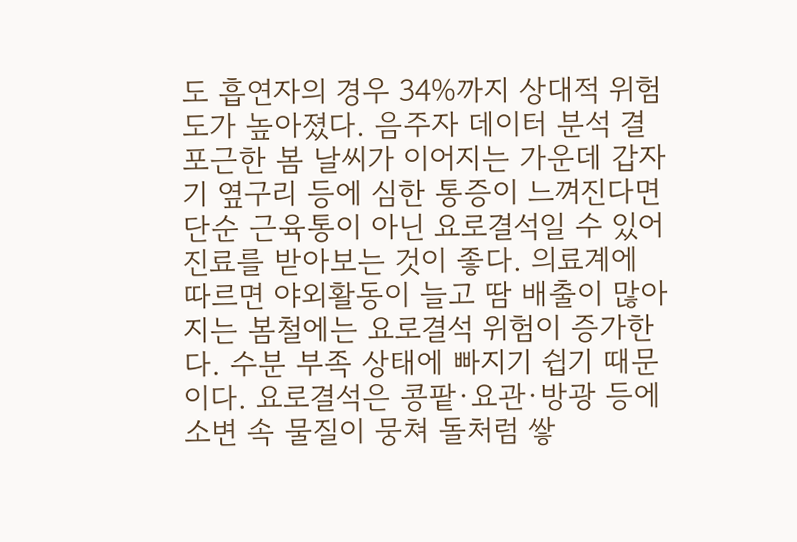도 흡연자의 경우 34%까지 상대적 위험도가 높아졌다. 음주자 데이터 분석 결
포근한 봄 날씨가 이어지는 가운데 갑자기 옆구리 등에 심한 통증이 느껴진다면 단순 근육통이 아닌 요로결석일 수 있어 진료를 받아보는 것이 좋다. 의료계에 따르면 야외활동이 늘고 땀 배출이 많아지는 봄철에는 요로결석 위험이 증가한다. 수분 부족 상태에 빠지기 쉽기 때문이다. 요로결석은 콩팥·요관·방광 등에 소변 속 물질이 뭉쳐 돌처럼 쌓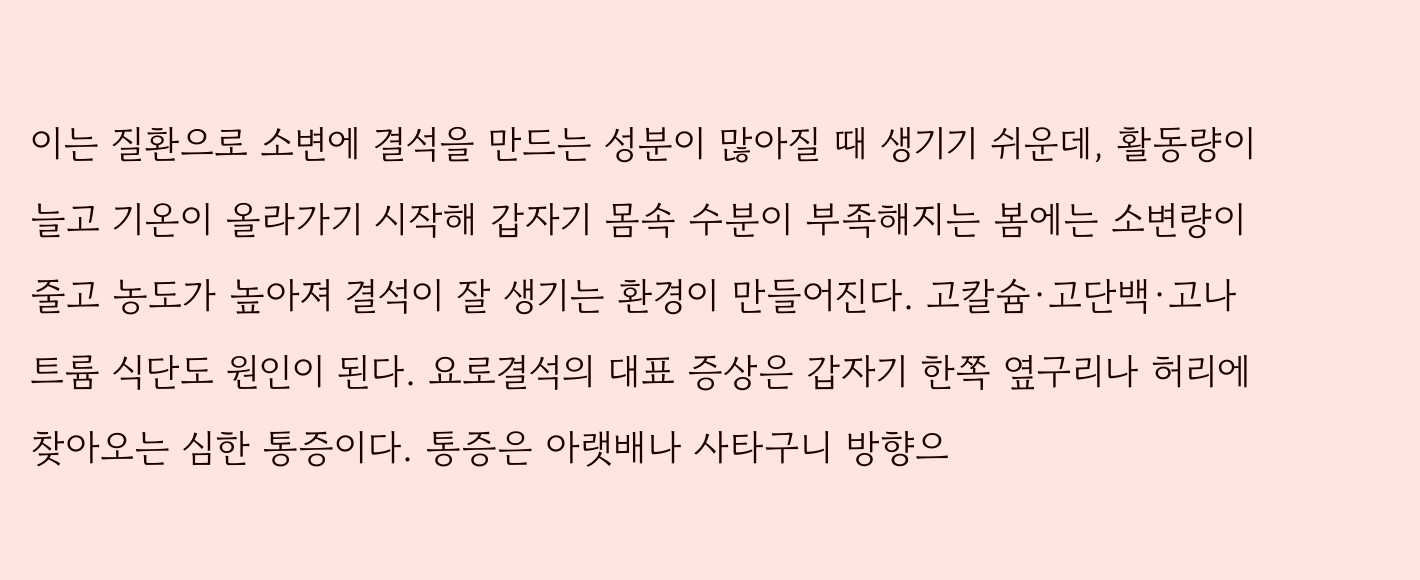이는 질환으로 소변에 결석을 만드는 성분이 많아질 때 생기기 쉬운데, 활동량이 늘고 기온이 올라가기 시작해 갑자기 몸속 수분이 부족해지는 봄에는 소변량이 줄고 농도가 높아져 결석이 잘 생기는 환경이 만들어진다. 고칼슘·고단백·고나트륨 식단도 원인이 된다. 요로결석의 대표 증상은 갑자기 한쪽 옆구리나 허리에 찾아오는 심한 통증이다. 통증은 아랫배나 사타구니 방향으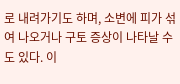로 내려가기도 하며, 소변에 피가 섞여 나오거나 구토 증상이 나타날 수도 있다. 이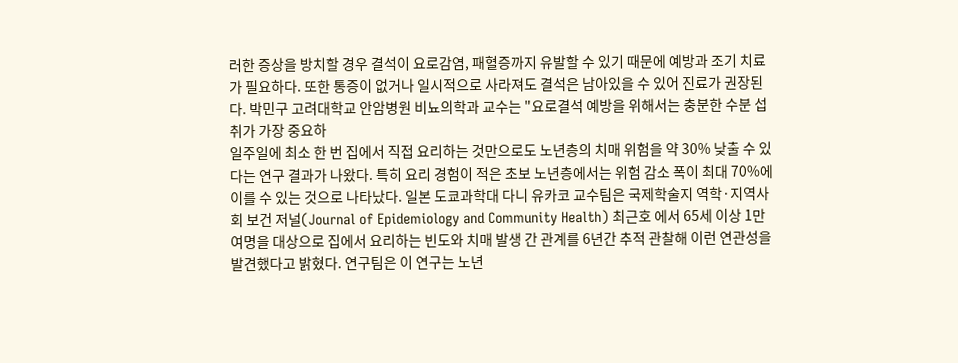러한 증상을 방치할 경우 결석이 요로감염, 패혈증까지 유발할 수 있기 때문에 예방과 조기 치료가 필요하다. 또한 통증이 없거나 일시적으로 사라져도 결석은 남아있을 수 있어 진료가 권장된다. 박민구 고려대학교 안암병원 비뇨의학과 교수는 "요로결석 예방을 위해서는 충분한 수분 섭취가 가장 중요하
일주일에 최소 한 번 집에서 직접 요리하는 것만으로도 노년층의 치매 위험을 약 30% 낮출 수 있다는 연구 결과가 나왔다. 특히 요리 경험이 적은 초보 노년층에서는 위험 감소 폭이 최대 70%에 이를 수 있는 것으로 나타났다. 일본 도쿄과학대 다니 유카코 교수팀은 국제학술지 역학·지역사회 보건 저널(Journal of Epidemiology and Community Health) 최근호 에서 65세 이상 1만여명을 대상으로 집에서 요리하는 빈도와 치매 발생 간 관계를 6년간 추적 관찰해 이런 연관성을 발견했다고 밝혔다. 연구팀은 이 연구는 노년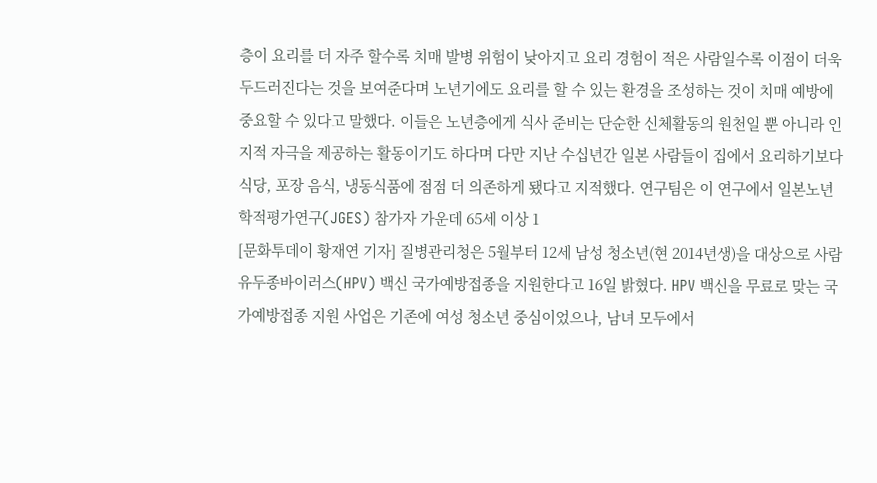층이 요리를 더 자주 할수록 치매 발병 위험이 낮아지고 요리 경험이 적은 사람일수록 이점이 더욱 두드러진다는 것을 보여준다며 노년기에도 요리를 할 수 있는 환경을 조성하는 것이 치매 예방에 중요할 수 있다고 말했다. 이들은 노년층에게 식사 준비는 단순한 신체활동의 원천일 뿐 아니라 인지적 자극을 제공하는 활동이기도 하다며 다만 지난 수십년간 일본 사람들이 집에서 요리하기보다 식당, 포장 음식, 냉동식품에 점점 더 의존하게 됐다고 지적했다. 연구팀은 이 연구에서 일본노년학적평가연구(JGES) 참가자 가운데 65세 이상 1
[문화투데이 황재연 기자] 질병관리청은 5월부터 12세 남성 청소년(현 2014년생)을 대상으로 사람유두종바이러스(HPV) 백신 국가예방접종을 지원한다고 16일 밝혔다. HPV 백신을 무료로 맞는 국가예방접종 지원 사업은 기존에 여성 청소년 중심이었으나, 남녀 모두에서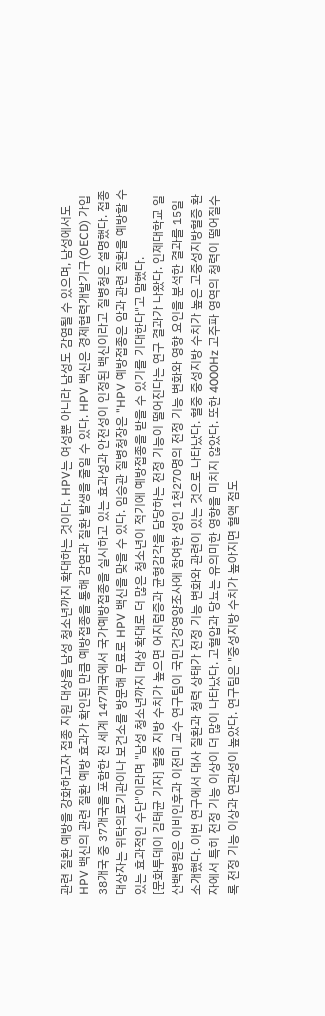관련 질환 예방을 강화하고자 접종 지원 대상을 남성 청소년까지 확대하는 것이다. HPV는 여성뿐 아니라 남성도 감염될 수 있으며, 남성에서도 HPV 백신의 관련 질환 예방 효과가 확인된 만큼 예방접종을 통해 감염과 질환 발생을 줄일 수 있다. HPV 백신은 경제협력개발기구(OECD) 가입 38개국 중 37개국을 포함한 전 세계 147개국에서 국가예방접종을 실시하고 있는 효과성과 안전성이 인정된 백신이라고 질병청은 설명했다. 접종 대상자는 위탁의료기관이나 보건소를 방문해 무료로 HPV 백신을 맞을 수 있다. 임승관 질병청장은 "HPV 예방접종은 암과 관련 질환을 예방할 수 있는 효과적인 수단"이라며 "남성 청소년까지 대상 확대로 더 많은 청소년이 적기에 예방접종을 받을 수 있기를 기대한다"고 말했다.
[문화투데이 김태균 기자] 혈중 지방 수치가 높으면 어지럼증과 균형감각을 담당하는 전정 기능이 떨어진다는 연구 결과가 나왔다. 인제대학교 일산백병원은 이비인후과 이전미 교수 연구팀이 국민건강영양조사에 참여한 성인 1천270명의 전정 기능 변화와 영향 요인을 분석한 결과를 15일 소개했다. 이번 연구에서 대사 질환과 청력 상태가 전정 기능 변화와 관련이 있는 것으로 나타났다. 혈중 중성지방 수치가 높은 고중성지방혈증 환자에서 특히 전정 기능 이상이 더 많이 나타났다. 고혈압과 당뇨는 유의미한 영향을 미치지 않았다. 또한 4000Hz 고주파 영역의 청력이 떨어질수록 전정 기능 이상과 연관성이 높았다. 연구팀은 "중성지방 수치가 높아지면 혈액 점도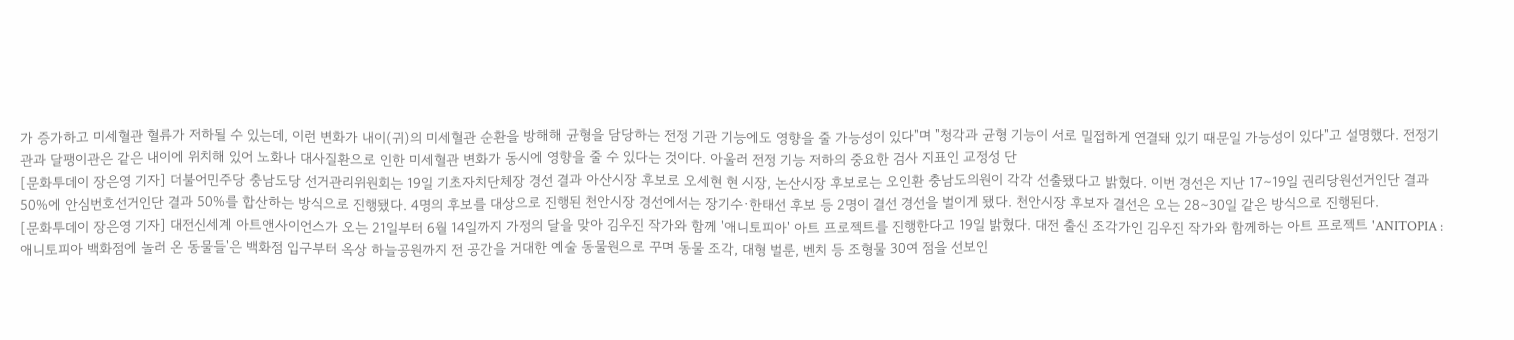가 증가하고 미세혈관 혈류가 저하될 수 있는데, 이런 변화가 내이(귀)의 미세혈관 순환을 방해해 균형을 담당하는 전정 기관 기능에도 영향을 줄 가능성이 있다"며 "청각과 균형 기능이 서로 밀접하게 연결돼 있기 때문일 가능성이 있다"고 설명했다. 전정기관과 달팽이관은 같은 내이에 위치해 있어 노화나 대사질환으로 인한 미세혈관 변화가 동시에 영향을 줄 수 있다는 것이다. 아울러 전정 기능 저하의 중요한 검사 지표인 교정성 단
[문화투데이 장은영 기자] 더불어민주당 충남도당 선거관리위원회는 19일 기초자치단체장 경선 결과 아산시장 후보로 오세현 현 시장, 논산시장 후보로는 오인환 충남도의원이 각각 선출됐다고 밝혔다. 이번 경선은 지난 17∼19일 권리당원선거인단 결과 50%에 안심번호선거인단 결과 50%를 합산하는 방식으로 진행됐다. 4명의 후보를 대상으로 진행된 천안시장 경선에서는 장기수·한태선 후보 등 2명이 결선 경선을 벌이게 됐다. 천안시장 후보자 결선은 오는 28∼30일 같은 방식으로 진행된다.
[문화투데이 장은영 기자] 대전신세계 아트앤사이언스가 오는 21일부터 6월 14일까지 가정의 달을 맞아 김우진 작가와 함께 '애니토피아' 아트 프로젝트를 진행한다고 19일 밝혔다. 대전 출신 조각가인 김우진 작가와 함께하는 아트 프로젝트 'ANITOPIA : 애니토피아 백화점에 놀러 온 동물들'은 백화점 입구부터 옥상 하늘공원까지 전 공간을 거대한 예술 동물원으로 꾸며 동물 조각, 대형 벌룬, 벤치 등 조형물 30여 점을 선보인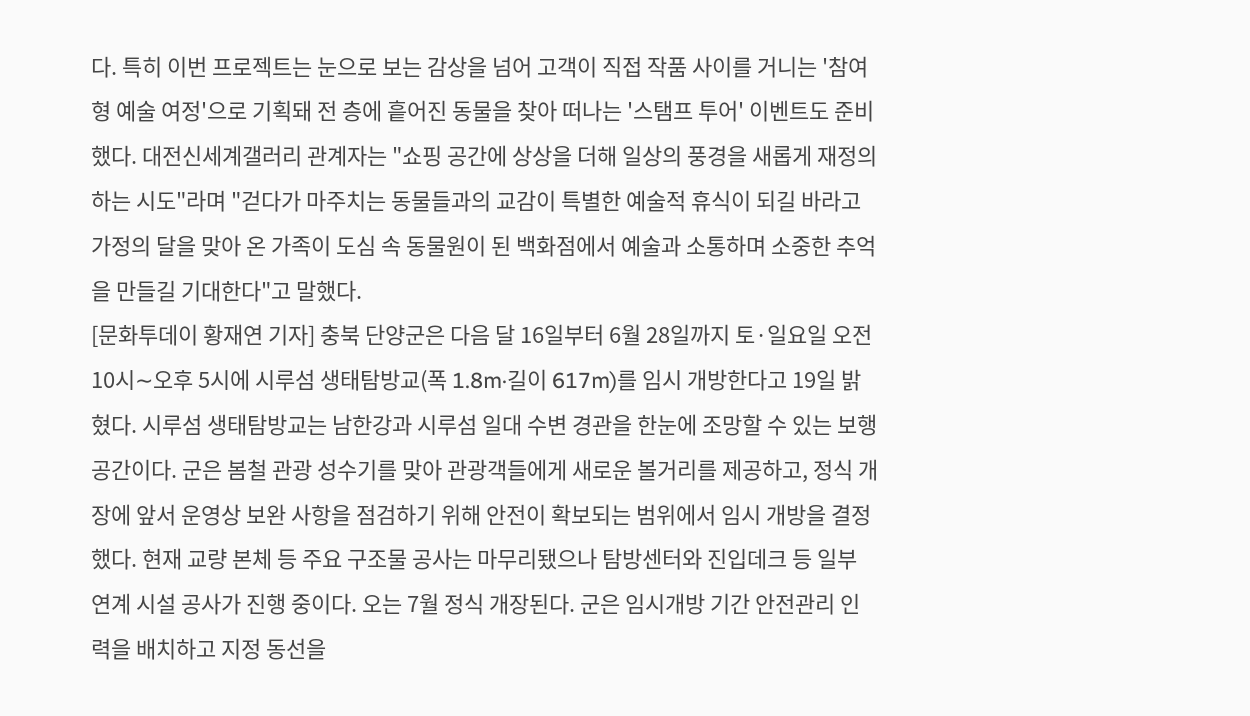다. 특히 이번 프로젝트는 눈으로 보는 감상을 넘어 고객이 직접 작품 사이를 거니는 '참여형 예술 여정'으로 기획돼 전 층에 흩어진 동물을 찾아 떠나는 '스탬프 투어' 이벤트도 준비했다. 대전신세계갤러리 관계자는 "쇼핑 공간에 상상을 더해 일상의 풍경을 새롭게 재정의하는 시도"라며 "걷다가 마주치는 동물들과의 교감이 특별한 예술적 휴식이 되길 바라고 가정의 달을 맞아 온 가족이 도심 속 동물원이 된 백화점에서 예술과 소통하며 소중한 추억을 만들길 기대한다"고 말했다.
[문화투데이 황재연 기자] 충북 단양군은 다음 달 16일부터 6월 28일까지 토·일요일 오전 10시∼오후 5시에 시루섬 생태탐방교(폭 1.8m·길이 617m)를 임시 개방한다고 19일 밝혔다. 시루섬 생태탐방교는 남한강과 시루섬 일대 수변 경관을 한눈에 조망할 수 있는 보행 공간이다. 군은 봄철 관광 성수기를 맞아 관광객들에게 새로운 볼거리를 제공하고, 정식 개장에 앞서 운영상 보완 사항을 점검하기 위해 안전이 확보되는 범위에서 임시 개방을 결정했다. 현재 교량 본체 등 주요 구조물 공사는 마무리됐으나 탐방센터와 진입데크 등 일부 연계 시설 공사가 진행 중이다. 오는 7월 정식 개장된다. 군은 임시개방 기간 안전관리 인력을 배치하고 지정 동선을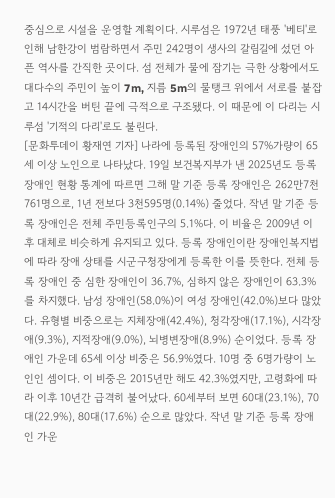중심으로 시설을 운영할 계획이다. 시루섬은 1972년 태풍 '베티'로 인해 남한강이 범람하면서 주민 242명이 생사의 갈림길에 섰던 아픈 역사를 간직한 곳이다. 섬 전체가 물에 잠기는 극한 상황에서도 대다수의 주민이 높이 7m, 지름 5m의 물탱크 위에서 서로를 붙잡고 14시간을 버틴 끝에 극적으로 구조됐다. 이 때문에 이 다리는 시루섬 '기적의 다리'로도 불린다.
[문화투데이 황재연 기자] 나라에 등록된 장애인의 57%가량이 65세 이상 노인으로 나타났다. 19일 보건복지부가 낸 2025년도 등록장애인 현황 통계에 따르면 그해 말 기준 등록 장애인은 262만7천761명으로, 1년 전보다 3천595명(0.14%) 줄었다. 작년 말 기준 등록 장애인은 전체 주민등록인구의 5.1%다. 이 비율은 2009년 이후 대체로 비슷하게 유지되고 있다. 등록 장애인이란 장애인복지법에 따라 장애 상태를 시군구청장에게 등록한 이를 뜻한다. 전체 등록 장애인 중 심한 장애인이 36.7%, 심하지 않은 장애인이 63.3%를 차지했다. 남성 장애인(58.0%)이 여성 장애인(42.0%)보다 많았다. 유형별 비중으로는 지체장애(42.4%), 청각장애(17.1%), 시각장애(9.3%), 지적장애(9.0%), 뇌병변장애(8.9%) 순이었다. 등록 장애인 가운데 65세 이상 비중은 56.9%였다. 10명 중 6명가량이 노인인 셈이다. 이 비중은 2015년만 해도 42.3%였지만, 고령화에 따라 이후 10년간 급격히 불어났다. 60세부터 보면 60대(23.1%), 70대(22.9%), 80대(17.6%) 순으로 많았다. 작년 말 기준 등록 장애인 가운